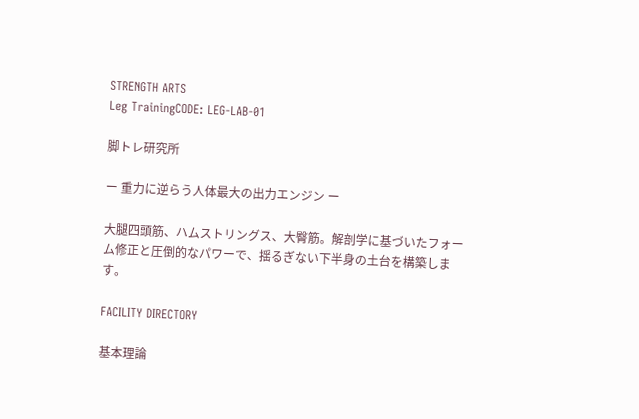STRENGTH ARTS
Leg TrainingCODE: LEG-LAB-01

脚トレ研究所

ー 重力に逆らう人体最大の出力エンジン ー

大腿四頭筋、ハムストリングス、大臀筋。解剖学に基づいたフォーム修正と圧倒的なパワーで、揺るぎない下半身の土台を構築します。

FACILITY DIRECTORY

基本理論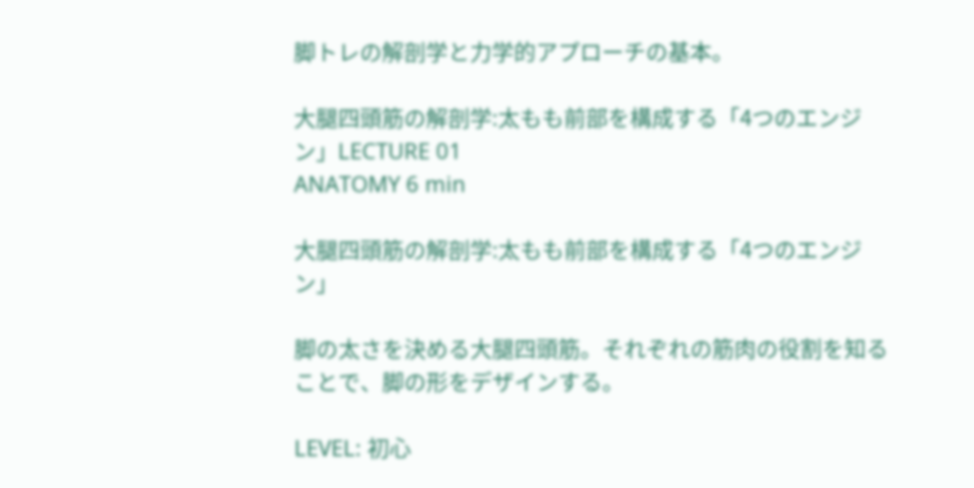脚トレの解剖学と力学的アプローチの基本。

大腿四頭筋の解剖学:太もも前部を構成する「4つのエンジン」LECTURE 01
ANATOMY 6 min

大腿四頭筋の解剖学:太もも前部を構成する「4つのエンジン」

脚の太さを決める大腿四頭筋。それぞれの筋肉の役割を知ることで、脚の形をデザインする。

LEVEL: 初心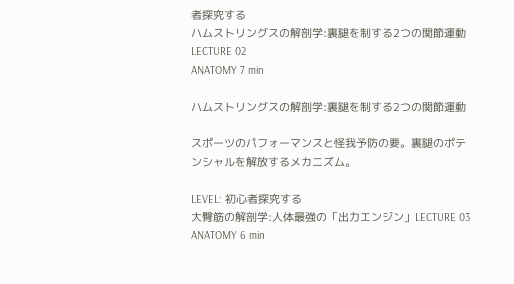者探究する
ハムストリングスの解剖学:裏腿を制する2つの関節運動LECTURE 02
ANATOMY 7 min

ハムストリングスの解剖学:裏腿を制する2つの関節運動

スポーツのパフォーマンスと怪我予防の要。裏腿のポテンシャルを解放するメカニズム。

LEVEL: 初心者探究する
大臀筋の解剖学:人体最強の「出力エンジン」LECTURE 03
ANATOMY 6 min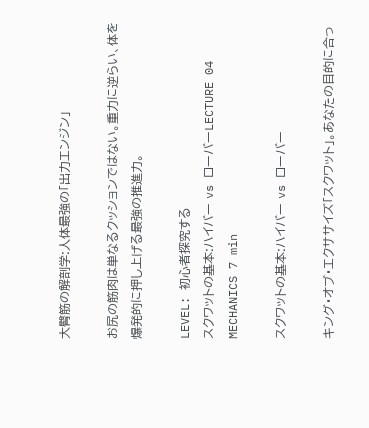大臀筋の解剖学:人体最強の「出力エンジン」

お尻の筋肉は単なるクッションではない。重力に逆らい、体を爆発的に押し上げる最強の推進力。

LEVEL: 初心者探究する
スクワットの基本:ハイバー vs ローバーLECTURE 04
MECHANICS 7 min

スクワットの基本:ハイバー vs ローバー

キング・オブ・エクササイズ「スクワット」。あなたの目的に合っ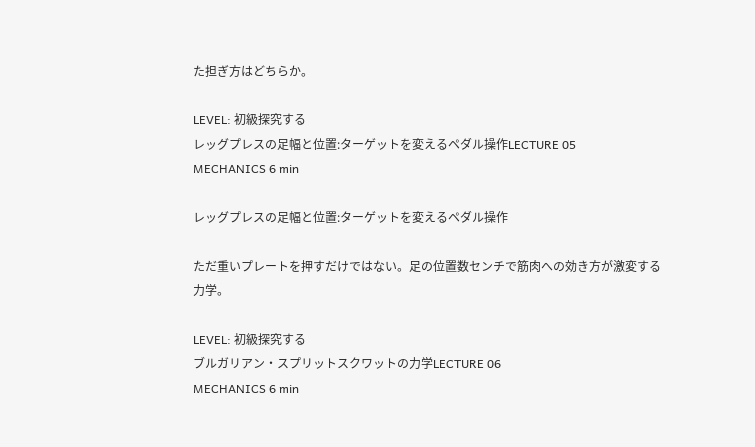た担ぎ方はどちらか。

LEVEL: 初級探究する
レッグプレスの足幅と位置:ターゲットを変えるペダル操作LECTURE 05
MECHANICS 6 min

レッグプレスの足幅と位置:ターゲットを変えるペダル操作

ただ重いプレートを押すだけではない。足の位置数センチで筋肉への効き方が激変する力学。

LEVEL: 初級探究する
ブルガリアン・スプリットスクワットの力学LECTURE 06
MECHANICS 6 min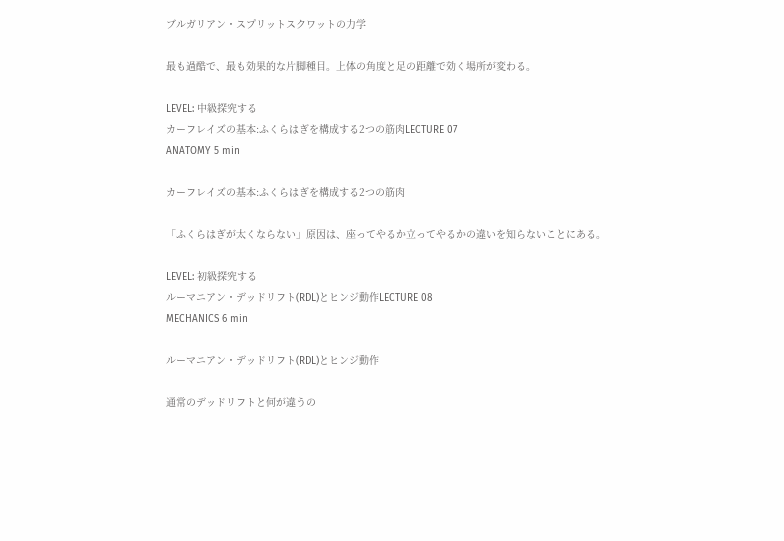ブルガリアン・スプリットスクワットの力学

最も過酷で、最も効果的な片脚種目。上体の角度と足の距離で効く場所が変わる。

LEVEL: 中級探究する
カーフレイズの基本:ふくらはぎを構成する2つの筋肉LECTURE 07
ANATOMY 5 min

カーフレイズの基本:ふくらはぎを構成する2つの筋肉

「ふくらはぎが太くならない」原因は、座ってやるか立ってやるかの違いを知らないことにある。

LEVEL: 初級探究する
ルーマニアン・デッドリフト(RDL)とヒンジ動作LECTURE 08
MECHANICS 6 min

ルーマニアン・デッドリフト(RDL)とヒンジ動作

通常のデッドリフトと何が違うの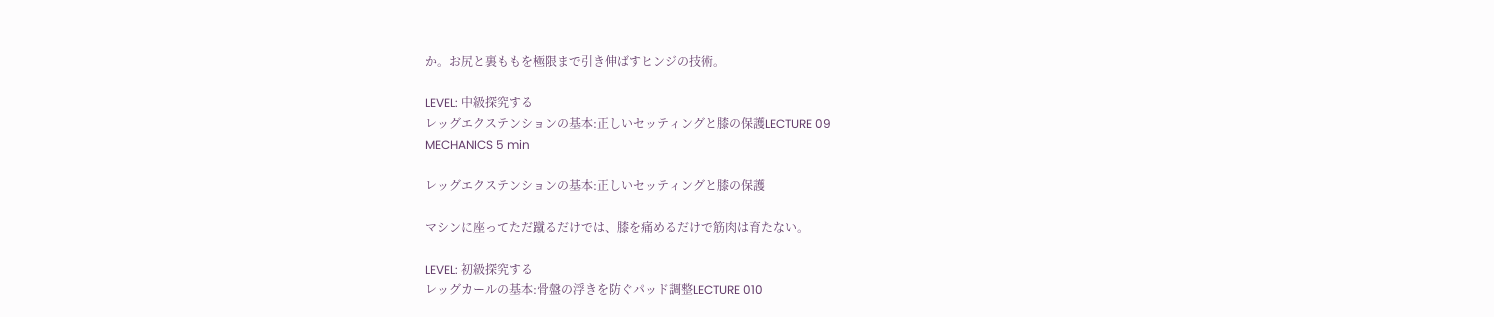か。お尻と裏ももを極限まで引き伸ばすヒンジの技術。

LEVEL: 中級探究する
レッグエクステンションの基本:正しいセッティングと膝の保護LECTURE 09
MECHANICS 5 min

レッグエクステンションの基本:正しいセッティングと膝の保護

マシンに座ってただ蹴るだけでは、膝を痛めるだけで筋肉は育たない。

LEVEL: 初級探究する
レッグカールの基本:骨盤の浮きを防ぐパッド調整LECTURE 010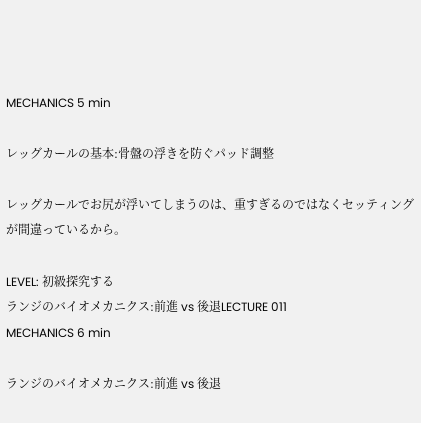MECHANICS 5 min

レッグカールの基本:骨盤の浮きを防ぐパッド調整

レッグカールでお尻が浮いてしまうのは、重すぎるのではなくセッティングが間違っているから。

LEVEL: 初級探究する
ランジのバイオメカニクス:前進 vs 後退LECTURE 011
MECHANICS 6 min

ランジのバイオメカニクス:前進 vs 後退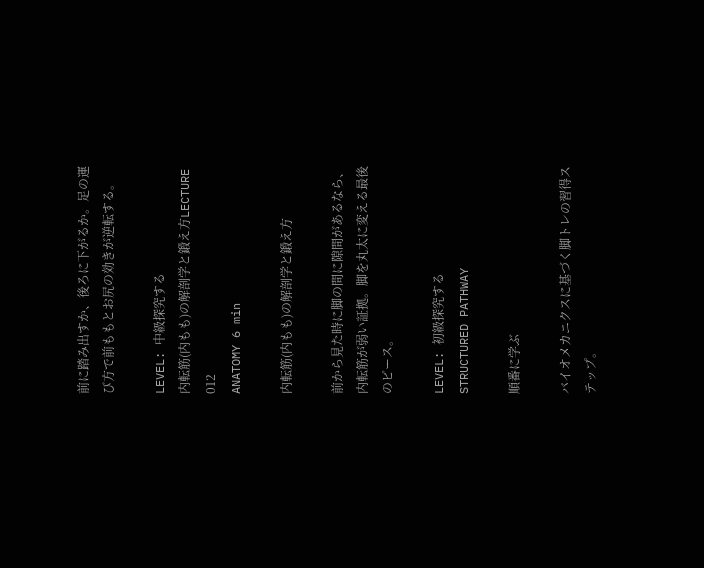前に踏み出すか、後ろに下がるか。足の運び方で前ももとお尻の効きが逆転する。

LEVEL: 中級探究する
内転筋(内もも)の解剖学と鍛え方LECTURE 012
ANATOMY 6 min

内転筋(内もも)の解剖学と鍛え方

前から見た時に脚の間に隙間があるなら、内転筋が弱い証拠。脚を丸太に変える最後のピース。

LEVEL: 初級探究する
STRUCTURED PATHWAY

順番に学ぶ

バイオメカニクスに基づく脚トレの習得ステップ。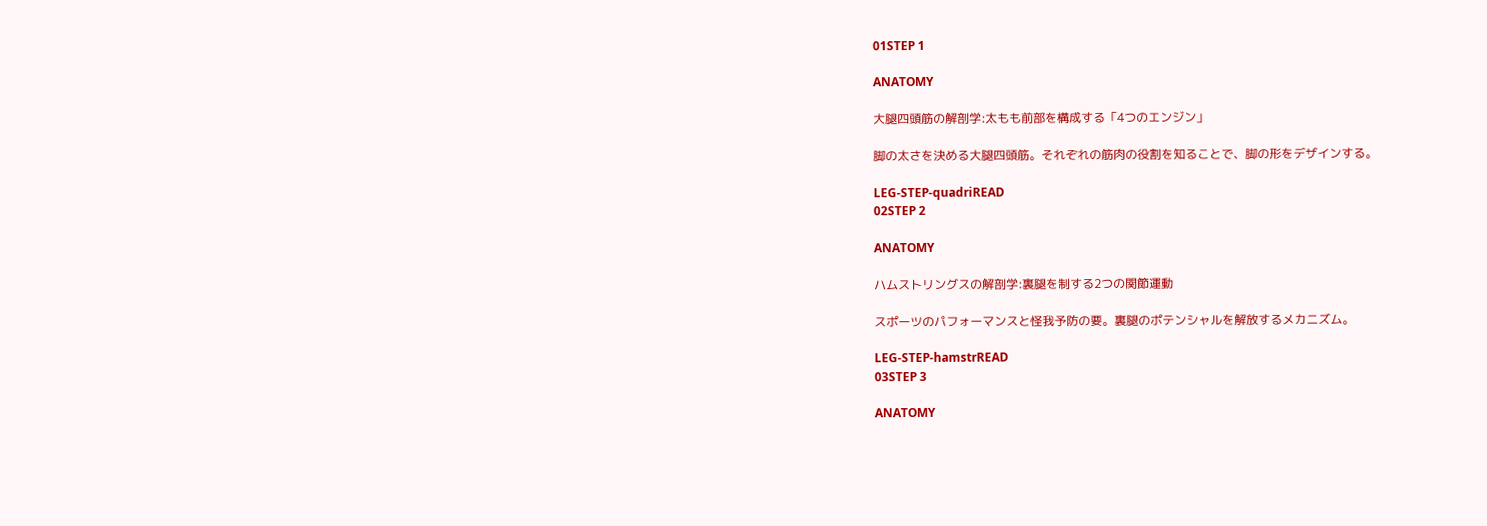01STEP 1

ANATOMY

大腿四頭筋の解剖学:太もも前部を構成する「4つのエンジン」

脚の太さを決める大腿四頭筋。それぞれの筋肉の役割を知ることで、脚の形をデザインする。

LEG-STEP-quadriREAD
02STEP 2

ANATOMY

ハムストリングスの解剖学:裏腿を制する2つの関節運動

スポーツのパフォーマンスと怪我予防の要。裏腿のポテンシャルを解放するメカニズム。

LEG-STEP-hamstrREAD
03STEP 3

ANATOMY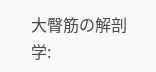大臀筋の解剖学: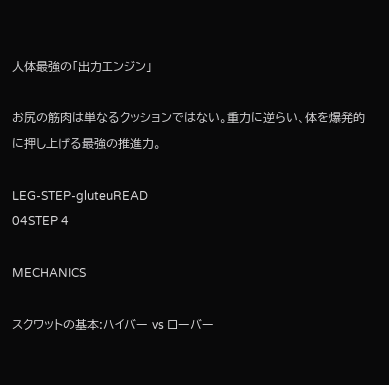人体最強の「出力エンジン」

お尻の筋肉は単なるクッションではない。重力に逆らい、体を爆発的に押し上げる最強の推進力。

LEG-STEP-gluteuREAD
04STEP 4

MECHANICS

スクワットの基本:ハイバー vs ローバー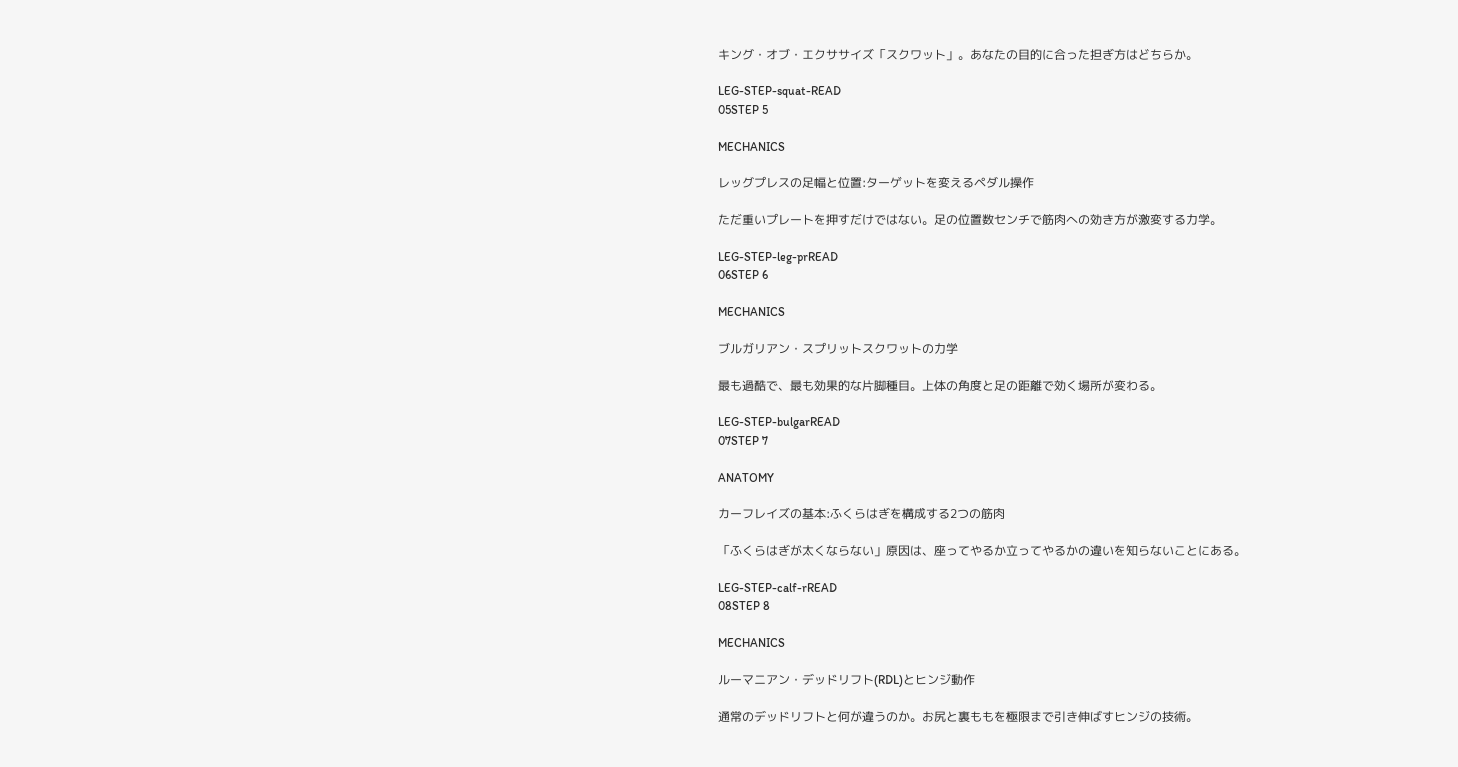キング・オブ・エクササイズ「スクワット」。あなたの目的に合った担ぎ方はどちらか。

LEG-STEP-squat-READ
05STEP 5

MECHANICS

レッグプレスの足幅と位置:ターゲットを変えるペダル操作

ただ重いプレートを押すだけではない。足の位置数センチで筋肉への効き方が激変する力学。

LEG-STEP-leg-prREAD
06STEP 6

MECHANICS

ブルガリアン・スプリットスクワットの力学

最も過酷で、最も効果的な片脚種目。上体の角度と足の距離で効く場所が変わる。

LEG-STEP-bulgarREAD
07STEP 7

ANATOMY

カーフレイズの基本:ふくらはぎを構成する2つの筋肉

「ふくらはぎが太くならない」原因は、座ってやるか立ってやるかの違いを知らないことにある。

LEG-STEP-calf-rREAD
08STEP 8

MECHANICS

ルーマニアン・デッドリフト(RDL)とヒンジ動作

通常のデッドリフトと何が違うのか。お尻と裏ももを極限まで引き伸ばすヒンジの技術。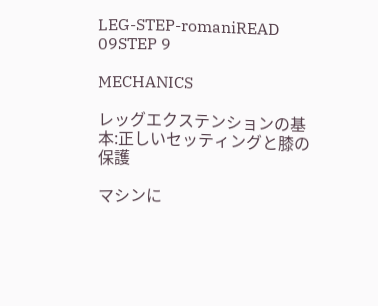LEG-STEP-romaniREAD
09STEP 9

MECHANICS

レッグエクステンションの基本:正しいセッティングと膝の保護

マシンに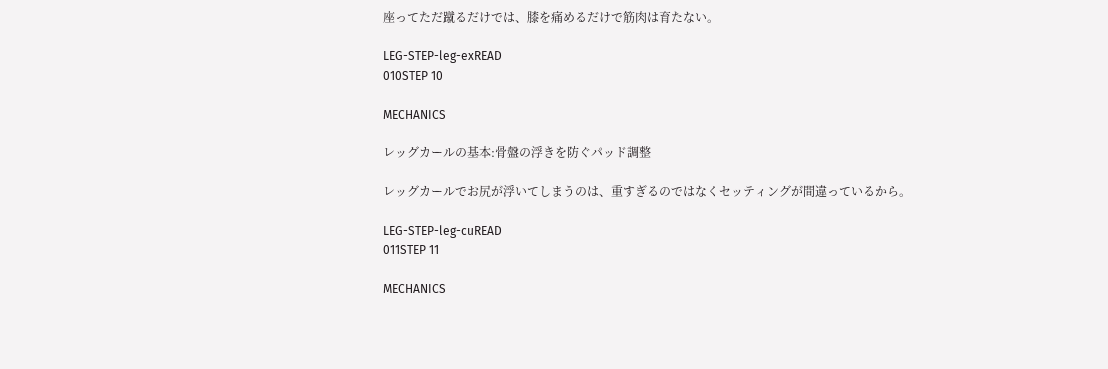座ってただ蹴るだけでは、膝を痛めるだけで筋肉は育たない。

LEG-STEP-leg-exREAD
010STEP 10

MECHANICS

レッグカールの基本:骨盤の浮きを防ぐパッド調整

レッグカールでお尻が浮いてしまうのは、重すぎるのではなくセッティングが間違っているから。

LEG-STEP-leg-cuREAD
011STEP 11

MECHANICS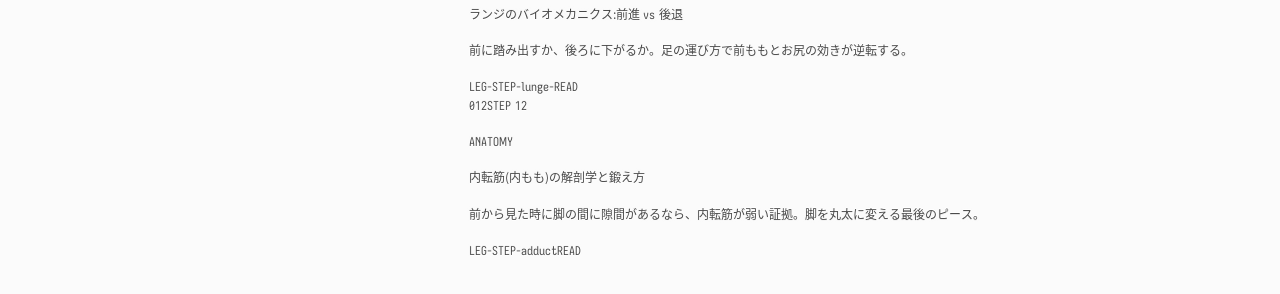ランジのバイオメカニクス:前進 vs 後退

前に踏み出すか、後ろに下がるか。足の運び方で前ももとお尻の効きが逆転する。

LEG-STEP-lunge-READ
012STEP 12

ANATOMY

内転筋(内もも)の解剖学と鍛え方

前から見た時に脚の間に隙間があるなら、内転筋が弱い証拠。脚を丸太に変える最後のピース。

LEG-STEP-adductREAD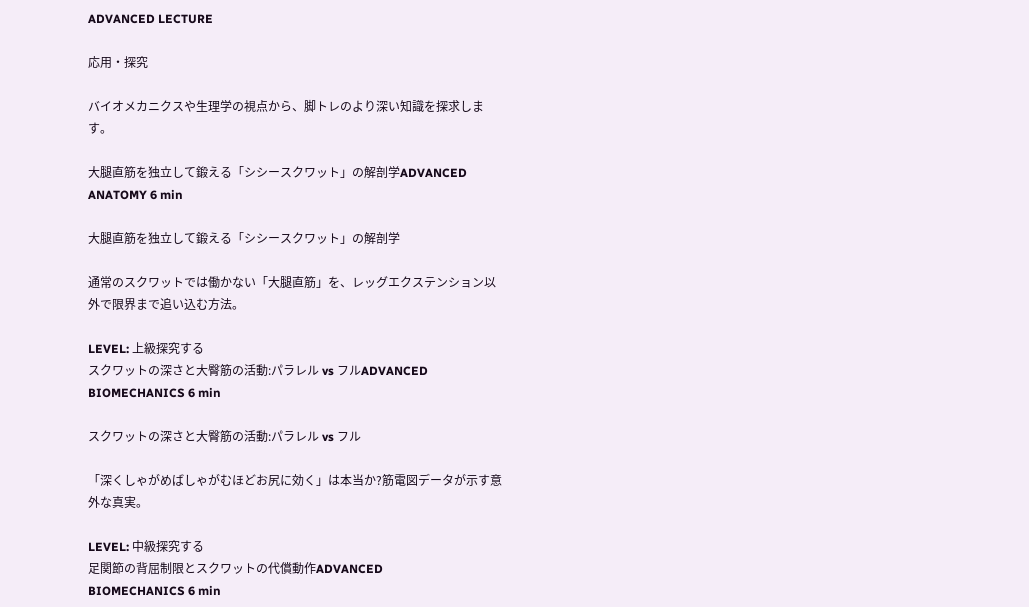ADVANCED LECTURE

応用・探究

バイオメカニクスや生理学の視点から、脚トレのより深い知識を探求します。

大腿直筋を独立して鍛える「シシースクワット」の解剖学ADVANCED
ANATOMY 6 min

大腿直筋を独立して鍛える「シシースクワット」の解剖学

通常のスクワットでは働かない「大腿直筋」を、レッグエクステンション以外で限界まで追い込む方法。

LEVEL: 上級探究する
スクワットの深さと大臀筋の活動:パラレル vs フルADVANCED
BIOMECHANICS 6 min

スクワットの深さと大臀筋の活動:パラレル vs フル

「深くしゃがめばしゃがむほどお尻に効く」は本当か?筋電図データが示す意外な真実。

LEVEL: 中級探究する
足関節の背屈制限とスクワットの代償動作ADVANCED
BIOMECHANICS 6 min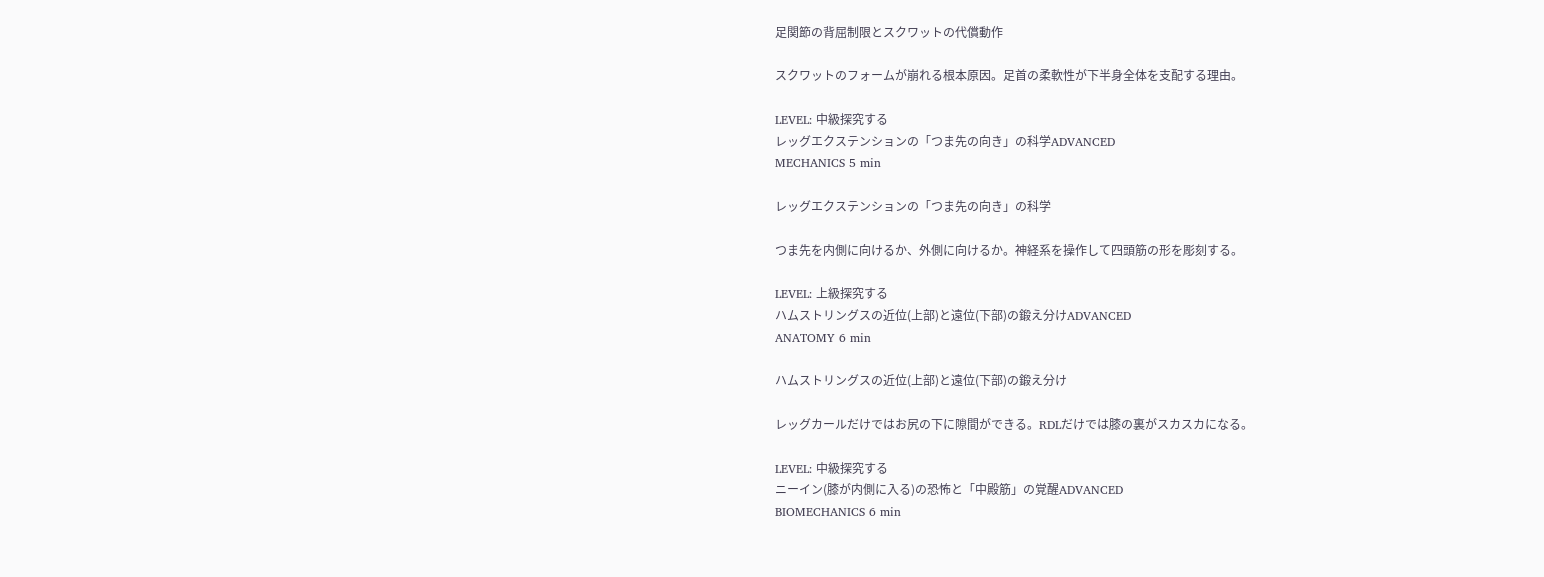足関節の背屈制限とスクワットの代償動作

スクワットのフォームが崩れる根本原因。足首の柔軟性が下半身全体を支配する理由。

LEVEL: 中級探究する
レッグエクステンションの「つま先の向き」の科学ADVANCED
MECHANICS 5 min

レッグエクステンションの「つま先の向き」の科学

つま先を内側に向けるか、外側に向けるか。神経系を操作して四頭筋の形を彫刻する。

LEVEL: 上級探究する
ハムストリングスの近位(上部)と遠位(下部)の鍛え分けADVANCED
ANATOMY 6 min

ハムストリングスの近位(上部)と遠位(下部)の鍛え分け

レッグカールだけではお尻の下に隙間ができる。RDLだけでは膝の裏がスカスカになる。

LEVEL: 中級探究する
ニーイン(膝が内側に入る)の恐怖と「中殿筋」の覚醒ADVANCED
BIOMECHANICS 6 min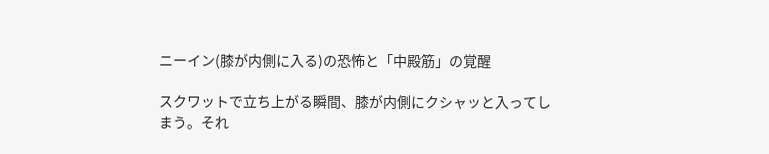ニーイン(膝が内側に入る)の恐怖と「中殿筋」の覚醒

スクワットで立ち上がる瞬間、膝が内側にクシャッと入ってしまう。それ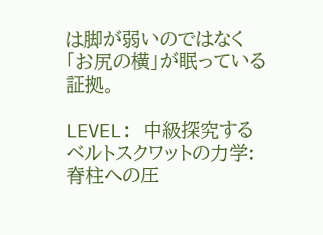は脚が弱いのではなく「お尻の横」が眠っている証拠。

LEVEL: 中級探究する
ベルトスクワットの力学:脊柱への圧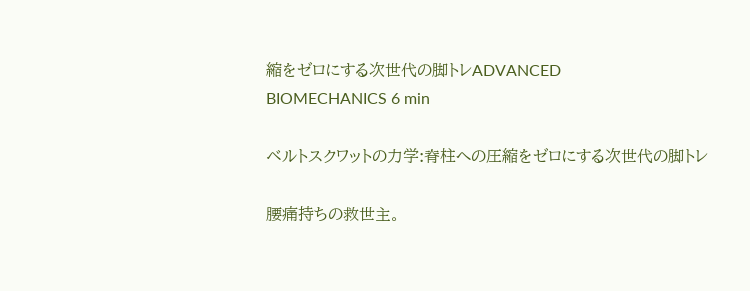縮をゼロにする次世代の脚トレADVANCED
BIOMECHANICS 6 min

ベルトスクワットの力学:脊柱への圧縮をゼロにする次世代の脚トレ

腰痛持ちの救世主。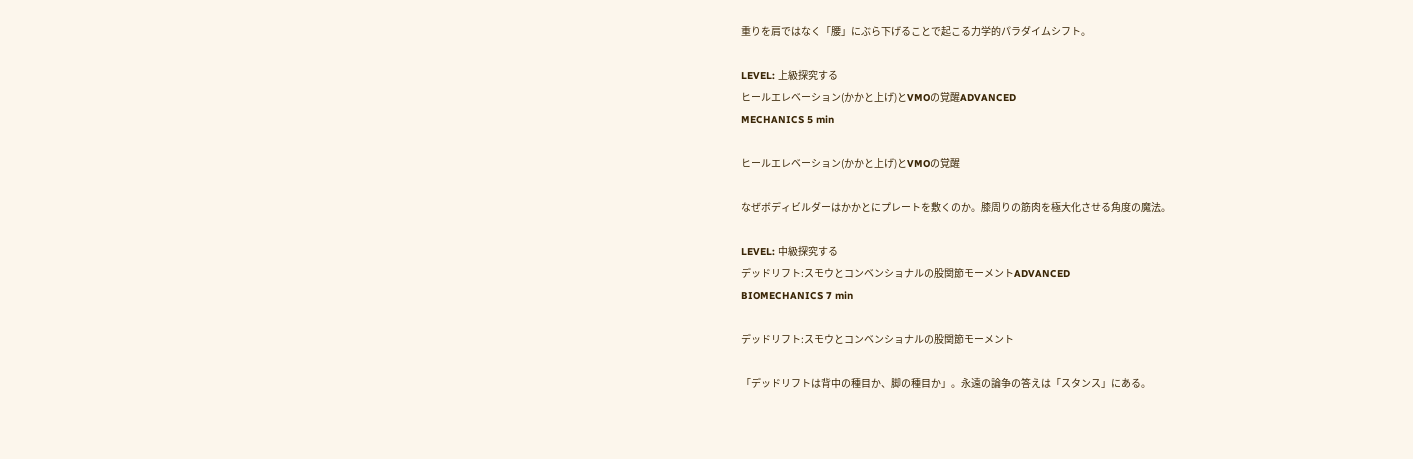重りを肩ではなく「腰」にぶら下げることで起こる力学的パラダイムシフト。

LEVEL: 上級探究する
ヒールエレベーション(かかと上げ)とVMOの覚醒ADVANCED
MECHANICS 5 min

ヒールエレベーション(かかと上げ)とVMOの覚醒

なぜボディビルダーはかかとにプレートを敷くのか。膝周りの筋肉を極大化させる角度の魔法。

LEVEL: 中級探究する
デッドリフト:スモウとコンベンショナルの股関節モーメントADVANCED
BIOMECHANICS 7 min

デッドリフト:スモウとコンベンショナルの股関節モーメント

「デッドリフトは背中の種目か、脚の種目か」。永遠の論争の答えは「スタンス」にある。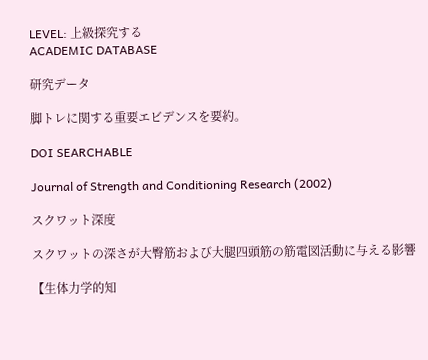LEVEL: 上級探究する
ACADEMIC DATABASE

研究データ

脚トレに関する重要エビデンスを要約。

DOI SEARCHABLE

Journal of Strength and Conditioning Research (2002)

スクワット深度

スクワットの深さが大臀筋および大腿四頭筋の筋電図活動に与える影響

【生体力学的知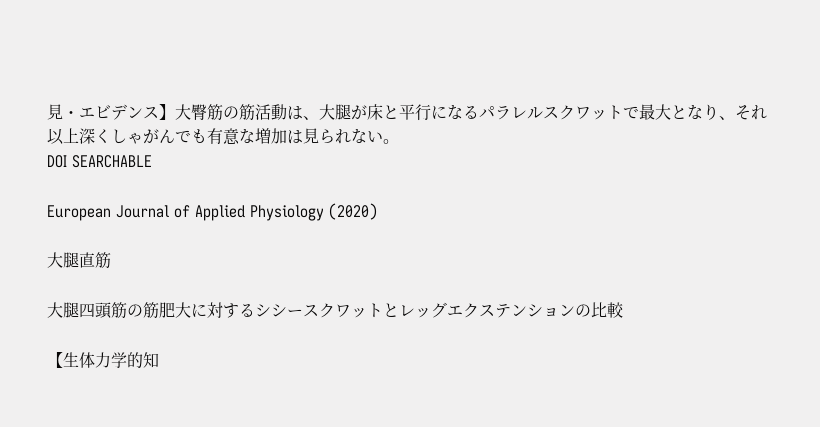見・エビデンス】大臀筋の筋活動は、大腿が床と平行になるパラレルスクワットで最大となり、それ以上深くしゃがんでも有意な増加は見られない。
DOI SEARCHABLE

European Journal of Applied Physiology (2020)

大腿直筋

大腿四頭筋の筋肥大に対するシシースクワットとレッグエクステンションの比較

【生体力学的知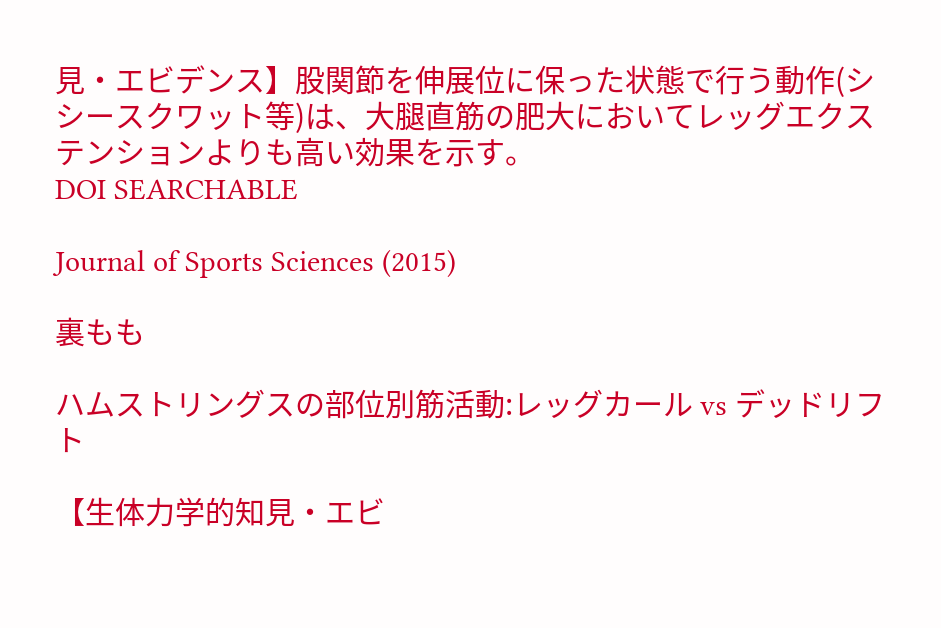見・エビデンス】股関節を伸展位に保った状態で行う動作(シシースクワット等)は、大腿直筋の肥大においてレッグエクステンションよりも高い効果を示す。
DOI SEARCHABLE

Journal of Sports Sciences (2015)

裏もも

ハムストリングスの部位別筋活動:レッグカール vs デッドリフト

【生体力学的知見・エビ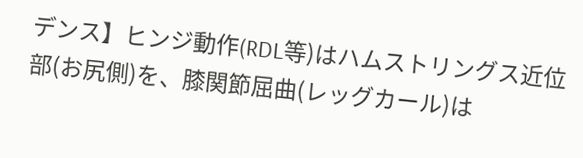デンス】ヒンジ動作(RDL等)はハムストリングス近位部(お尻側)を、膝関節屈曲(レッグカール)は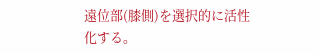遠位部(膝側)を選択的に活性化する。